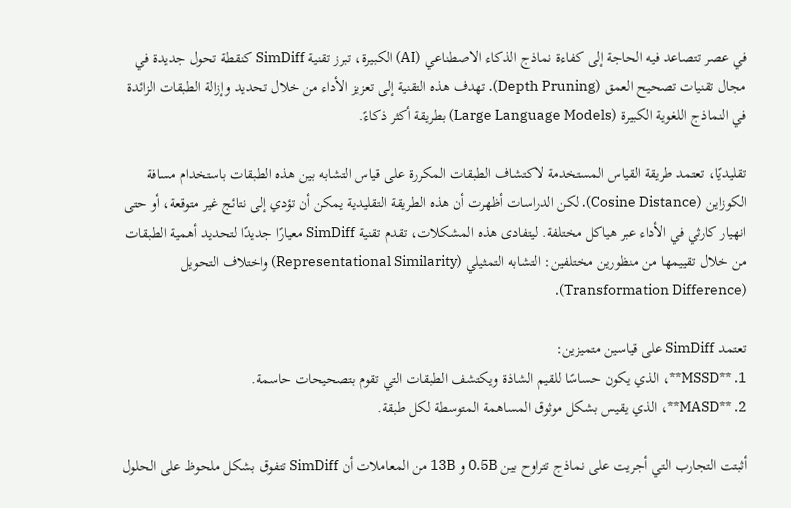في عصر تتصاعد فيه الحاجة إلى كفاءة نماذج الذكاء الاصطناعي (AI) الكبيرة، تبرز تقنية SimDiff كنقطة تحول جديدة في مجال تقنيات تصحيح العمق (Depth Pruning). تهدف هذه التقنية إلى تعزيز الأداء من خلال تحديد وإزالة الطبقات الزائدة في النماذج اللغوية الكبيرة (Large Language Models) بطريقة أكثر ذكاءً.

تقليديًا، تعتمد طريقة القياس المستخدمة لاكتشاف الطبقات المكررة على قياس التشابه بين هذه الطبقات باستخدام مسافة الكوزاين (Cosine Distance). لكن الدراسات أظهرت أن هذه الطريقة التقليدية يمكن أن تؤدي إلى نتائج غير متوقعة، أو حتى انهيار كارثي في الأداء عبر هياكل مختلفة. ليتفادى هذه المشكلات، تقدم تقنية SimDiff معيارًا جديدًا لتحديد أهمية الطبقات من خلال تقييمها من منظورين مختلفين: التشابه التمثيلي (Representational Similarity) واختلاف التحويل (Transformation Difference).

تعتمد SimDiff على قياسين متميزين:
1. **MSSD**، الذي يكون حساسًا للقيم الشاذة ويكتشف الطبقات التي تقوم بتصحيحات حاسمة.
2. **MASD**، الذي يقيس بشكل موثوق المساهمة المتوسطة لكل طبقة.

أثبتت التجارب التي أجريت على نماذج تتراوح بين 0.5B و 13B من المعاملات أن SimDiff تتفوق بشكل ملحوظ على الحلول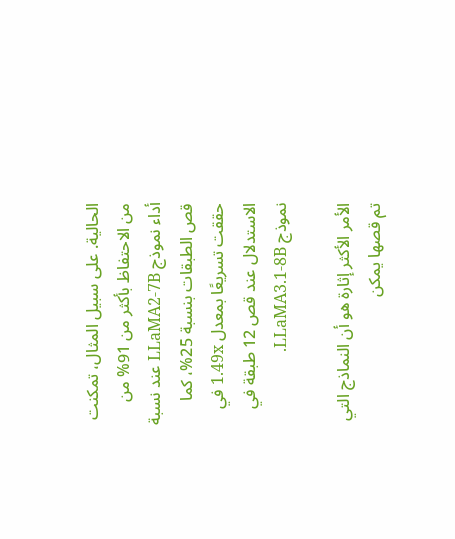الحالية. على سبيل المثال، تمكنت من الاحتفاظ بأكثر من 91% من أداء نموذج LLaMA2-7B عند نسبة قص الطبقات بنسبة 25%، كما حققت تسريعًا بمعدل 1.49x في الاستدلال عند قص 12 طبقة في نموذج LLaMA3.1-8B.

الأمر الأكثر إثارة هو أن النماذج التي تم قصها يمكن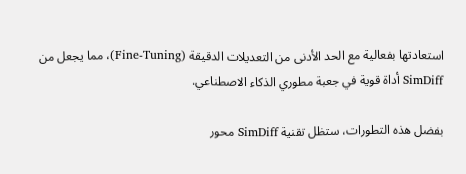استعادتها بفعالية مع الحد الأدنى من التعديلات الدقيقة (Fine-Tuning)، مما يجعل من SimDiff أداة قوية في جعبة مطوري الذكاء الاصطناعي.

بفضل هذه التطورات، ستظل تقنية SimDiff محور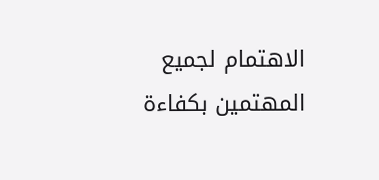الاهتمام لجميع المهتمين بكفاءة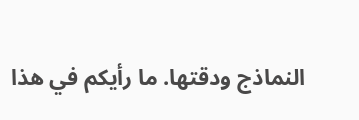النماذج ودقتها. ما رأيكم في هذا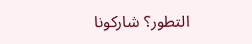التطور؟ شاركونا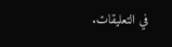في التعليقات.